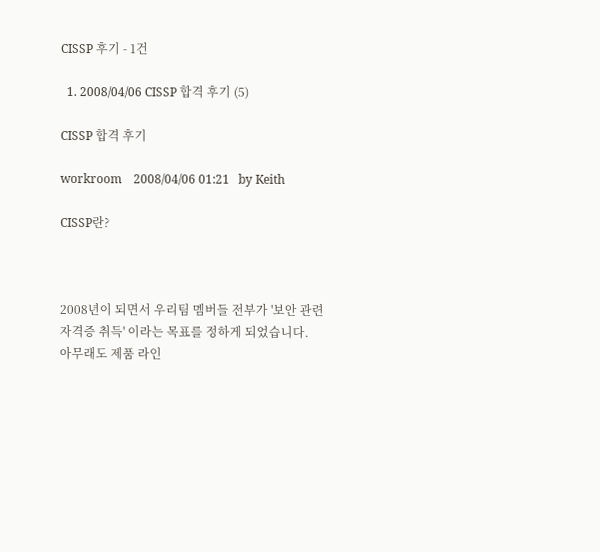CISSP 후기 - 1건

  1. 2008/04/06 CISSP 합격 후기 (5)

CISSP 합격 후기

workroom    2008/04/06 01:21   by Keith

CISSP란?



2008년이 되면서 우리팀 멤버들 전부가 '보안 관련 자격증 취득' 이라는 목표를 정하게 되었습니다.
아무래도 제품 라인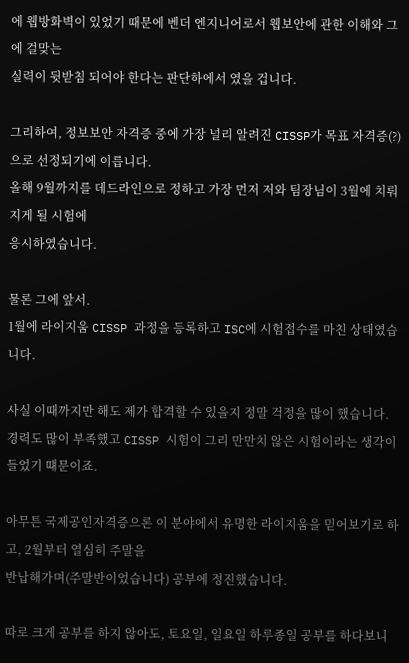에 웹방화벽이 있었기 때문에 벤더 엔지니어로서 웹보안에 관한 이해와 그에 걸맞는
실력이 뒷받침 되어야 한다는 판단하에서 였을 겁니다.

그리하여, 정보보안 자격증 중에 가장 널리 알려진 CISSP가 목표 자격증(?)으로 선정되기에 이릅니다.
올해 9월까지를 데드라인으로 정하고 가장 먼저 저와 팀장님이 3월에 치뤄지게 될 시험에
응시하였습니다.

물론 그에 앞서.
1월에 라이지움 CISSP 과정을 등록하고 ISC에 시험접수를 마친 상태였습니다.

사실 이때까지만 해도 제가 합격할 수 있을지 정말 걱정을 많이 했습니다.
경력도 많이 부족했고 CISSP 시험이 그리 만만치 않은 시험이라는 생각이 들었기 떄문이죠.

아무튼 국제공인자격증으론 이 분야에서 유명한 라이지움을 믿어보기로 하고, 2월부터 열심히 주말을
반납해가며(주말반이었습니다) 공부에 정진했습니다.

따로 크게 공부를 하지 않아도, 토요일, 일요일 하루종일 공부를 하다보니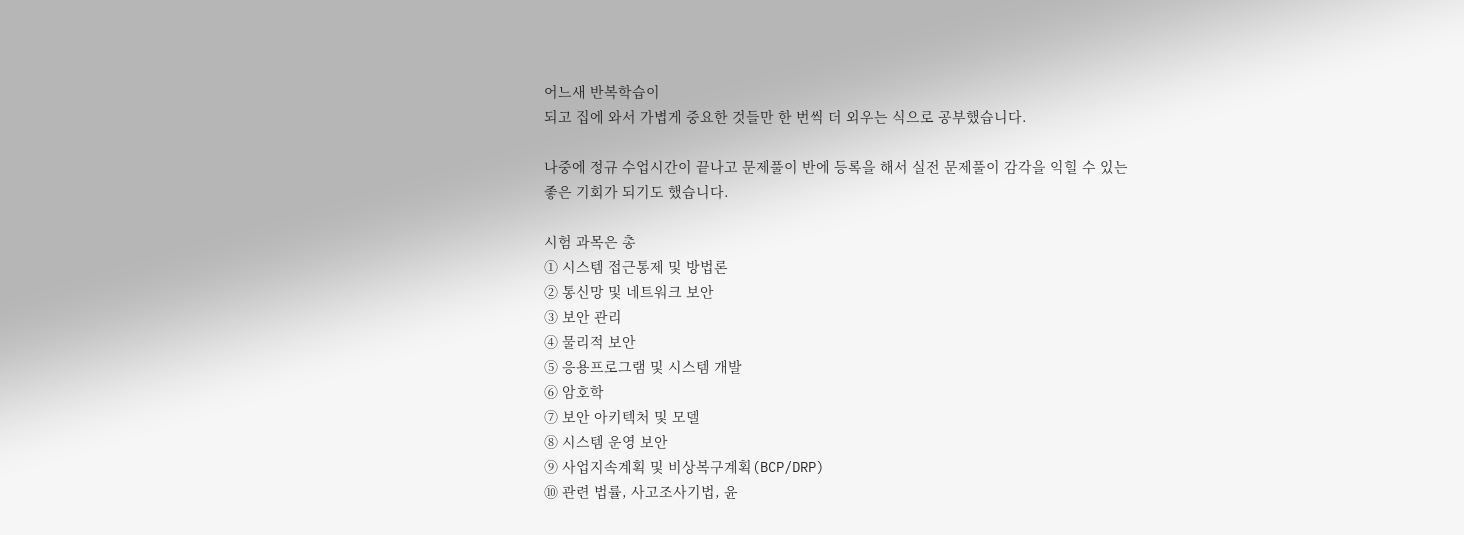어느새 반복학습이
되고 집에 와서 가볍게 중요한 것들만 한 번씩 더 외우는 식으로 공부했습니다.

나중에 정규 수업시간이 끝나고 문제풀이 반에 등록을 해서 실전 문제풀이 감각을 익힐 수 있는
좋은 기회가 되기도 했습니다.

시험 과목은 총
① 시스템 접근통제 및 방법론
② 통신망 및 네트워크 보안
③ 보안 관리
④ 물리적 보안
⑤ 응용프로그램 및 시스템 개발
⑥ 암호학
⑦ 보안 아키텍처 및 모델
⑧ 시스템 운영 보안
⑨ 사업지속계획 및 비상복구계획(BCP/DRP)
⑩ 관련 법률, 사고조사기법, 윤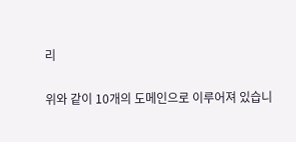리

위와 같이 10개의 도메인으로 이루어져 있습니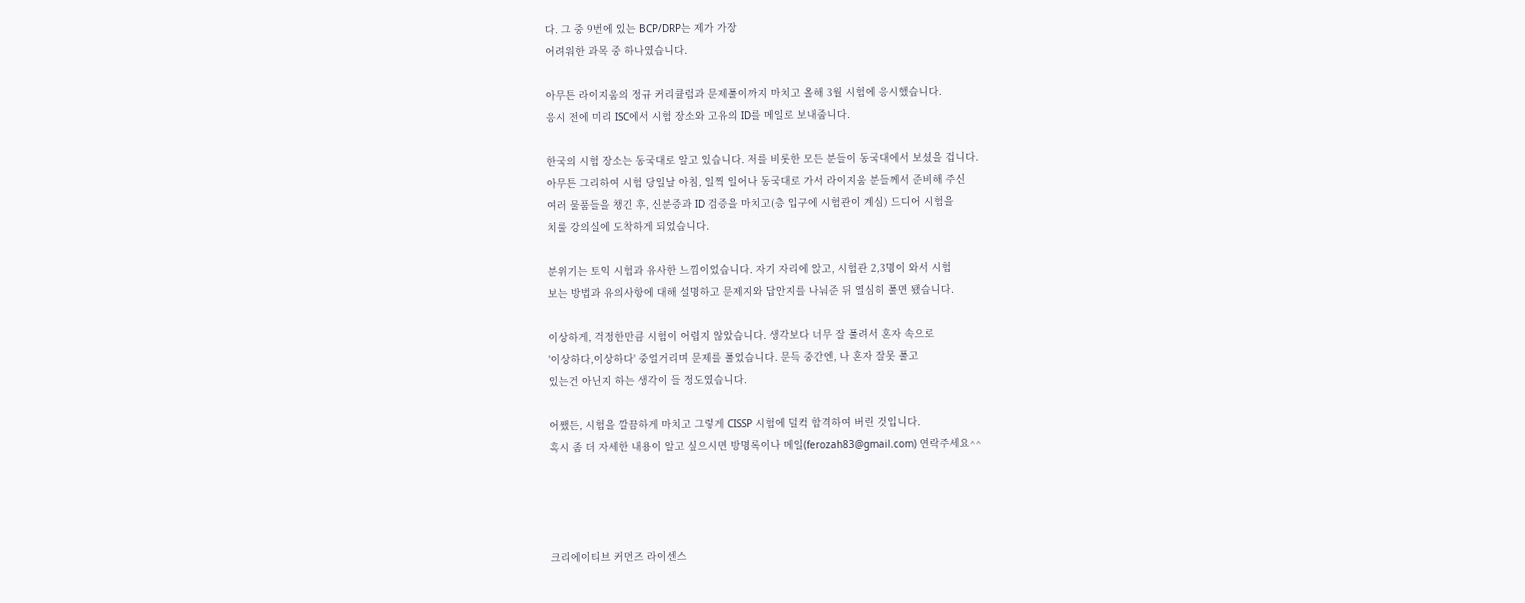다. 그 중 9번에 있는 BCP/DRP는 제가 가장
어려워한 과목 중 하나였습니다.

아무튼 라이지움의 정규 커리큘럼과 문제풀이까지 마치고 올해 3월 시험에 응시했습니다.
응시 전에 미리 ISC에서 시험 장소와 고유의 ID를 메일로 보내줍니다.

한국의 시험 장소는 동국대로 알고 있습니다. 저를 비롯한 모든 분들이 동국대에서 보셨을 겁니다.
아무튼 그리하여 시험 당일날 아침, 일찍 일어나 동국대로 가서 라이지움 분들께서 준비해 주신
여러 물품들을 챙긴 후, 신분증과 ID 검증을 마치고(층 입구에 시험관이 계심) 드디어 시험을
치룰 강의실에 도착하게 되었습니다.

분위기는 토익 시험과 유사한 느낌이었습니다. 자기 자리에 앉고, 시험관 2,3명이 와서 시험
보는 방법과 유의사항에 대해 설명하고 문제지와 답안지를 나눠준 뒤 열심히 풀면 됐습니다.

이상하게, 걱정한만큼 시험이 어렵지 않았습니다. 생각보다 너무 잘 풀려서 혼자 속으로
'이상하다,이상하다' 중얼거리며 문제를 풀었습니다. 문득 중간엔, 나 혼자 잘못 풀고
있는건 아닌지 하는 생각이 들 정도였습니다.

어쨌든, 시험을 깔끔하게 마치고 그렇게 CISSP 시험에 덜컥 합격하여 버린 것입니다.
혹시 좀 더 자세한 내용이 알고 싶으시면 방명록이나 메일(ferozah83@gmail.com) 연락주세요^^




크리에이티브 커먼즈 라이센스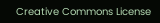Creative Commons License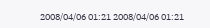2008/04/06 01:21 2008/04/06 01:21